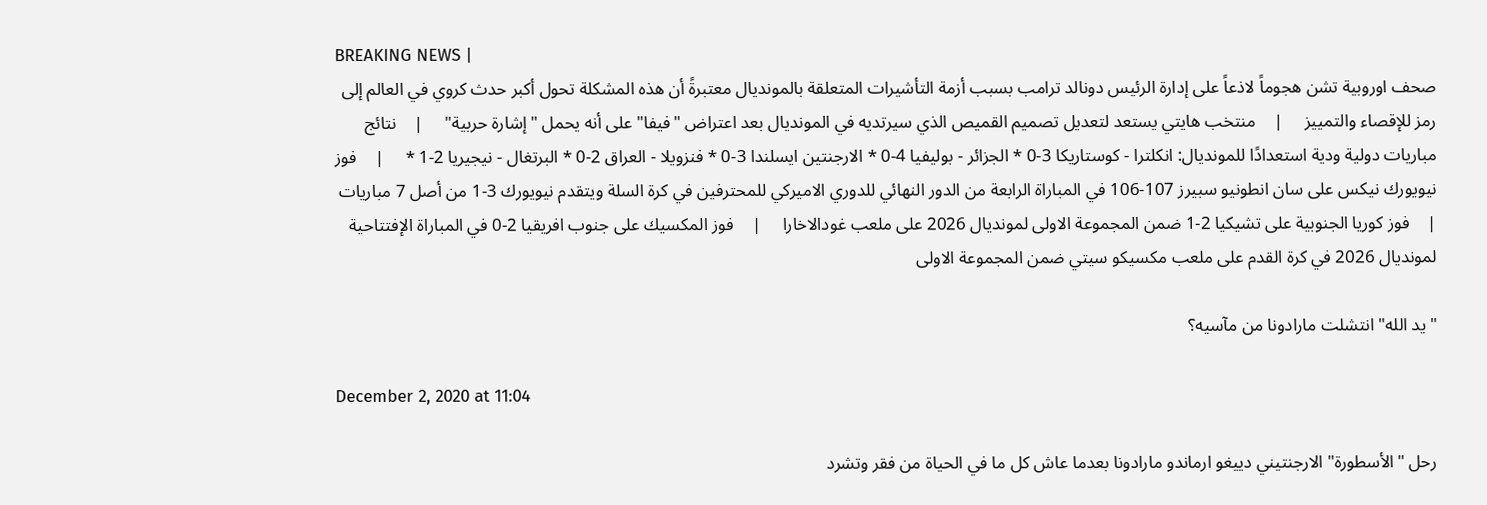BREAKING NEWS |
صحف اوروبية تشن هجوماً لاذعاً على إدارة الرئيس دونالد ترامب بسبب أزمة التأشيرات المتعلقة بالمونديال معتبرةً أن هذه المشكلة تحول أكبر حدث كروي في العالم إلى رمز للإقصاء والتمييز     |    منتخب هايتي يستعد لتعديل تصميم القميص الذي سيرتديه في المونديال بعد اعتراض "فيفا" على أنه يحمل "إشارة حربية"     |    نتائج مباريات دولية ودية استعدادًا للمونديال: انكلترا - كوستاريكا 3-0 * الجزائر - بوليفيا 4-0 * الارجنتين ايسلندا 3-0 * فنزويلا - العراق 2-0 * البرتغال - نيجيريا 2-1 *     |    فوز نيويورك نيكس على سان انطونيو سبيرز 107-106 في المباراة الرابعة من الدور النهائي للدوري الاميركي للمحترفين في كرة السلة ويتقدم نيويورك 3-1 من أصل 7 مباريات     |    فوز كوريا الجنوبية على تشيكيا 2-1 ضمن المجموعة الاولى لمونديال 2026 على ملعب غودالاخارا     |    فوز المكسيك على جنوب افريقيا 2-0 في المباراة الإفتتاحية لمونديال 2026 في كرة القدم على ملعب مكسيكو سيتي ضمن المجموعة الاولى

"يد الله" انتشلت مارادونا من مآسيه؟

December 2, 2020 at 11:04

رحل "الأسطورة" الارجنتيني دييغو ارماندو مارادونا بعدما عاش كل ما في الحياة من فقر وتشرد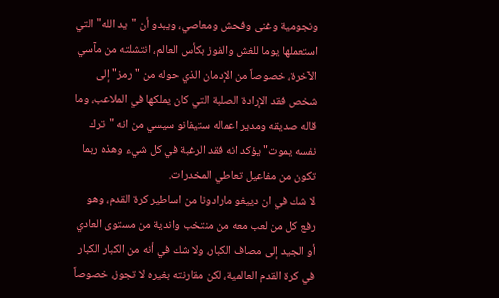ونجومية وغنى وفحش ومعاصي، ويبدو أن "يد الله" التي استعملها يوما للغش والفوز بكأس العالم، انتشلته من مآسي الآخرة، خصوصاً من الإدمان الذي حوله من "رمز" إلى شخص فقد الإرادة الصلبة التي كان يملكها في الملاعب، وما قاله صديقه ومدير اعماله ستيفانو سيسي من انه "ترك نفسه يموت" يؤكد انه فقد الرغبة في كل شيء وهذه ربما تكون من مفاعيل تعاطي المخدرات.
لا شك في ان دييغو مارادونا من اساطير كرة القدم، وهو رفع كل من لعب معه من منتخب واندية من مستوى العادي أو الجيد إلى مصاف الكبار، ولا شك في أنه من الكبار الكبار في كرة القدم العالمية، لكن مقارنته بغيره لا تجوز، خصوصاً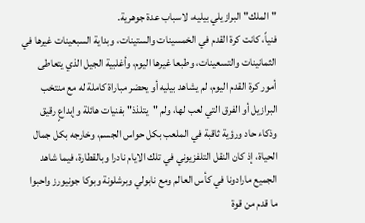"الملك" البرازيلي بيليه، لاسباب عدة جوهرية.
فنياً، كانت كرة القدم في الخمسينات والستينات، وبداية السبعينات غيرها في الثمانينات والتسعينات، وطبعا غيرها اليوم، وأغلبية الجيل الذي يتعاطى أمور كرة القدم اليوم، لم يشاهد بيليه أو يحضر مباراة كاملة له مع منتخب البرازيل أو الفرق التي لعب لها، ولم "يتلذذ" بفنيات هائلة وإبداعٍ رقيق وذكاء حاد ورؤية ثاقبة في الملعب بكل حواس الجسم، وخارجه بكل جمال الحياة، إذ كان النقل التلفزيوني في تلك الايام نادرا وبالقطارة، فيما شاهد الجميع مارادونا في كأس العالم ومع نابولي وبرشلونة وبوكا جونيورز واحبوا ما قدم من قوة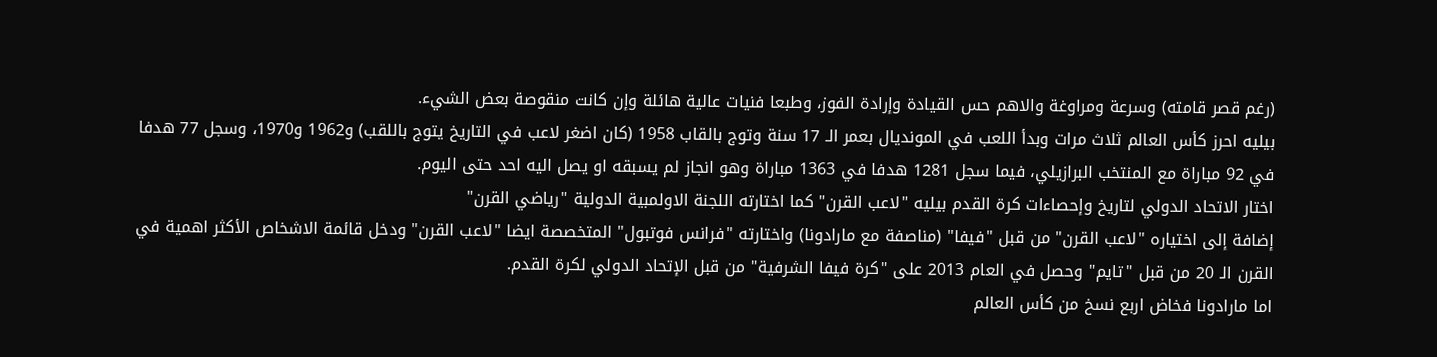(رغم قصر قامته) وسرعة ومراوغة والاهم حس القيادة وإرادة الفوز، وطبعا فنيات عالية هائلة وإن كانت منقوصة بعض الشيء.
بيليه احرز كأس العالم ثلاث مرات وبدأ اللعب في المونديال بعمر الـ 17 سنة وتوج بالقاب 1958 (كان اضغر لاعب في التاريخ يتوج باللقب) و1962 و1970، وسجل 77 هدفا في 92 مباراة مع المنتخب البرازيلي، فيما سجل 1281 هدفا في 1363 مباراة وهو انجاز لم يسبقه او يصل اليه احد حتى اليوم.
اختار الاتحاد الدولي لتاريخ وإحصاءات كرة القدم بيليه "لاعب القرن" كما اختارته اللجنة الاولمبية الدولية "رياضي القرن"
إضافة إلى اختياره "لاعب القرن" من قبل "فيفا" (مناصفة مع مارادونا) واختارته "فرانس فوتبول" المتخصصة ايضا "لاعب القرن" ودخل قائمة الاشخاص الأكثر اهمية في القرن الـ 20 من قبل "تايم" وحصل في العام 2013 على "كرة فيفا الشرفية" من قبل الإتحاد الدولي لكرة القدم.
اما مارادونا فخاض اربع نسخ من كأس العالم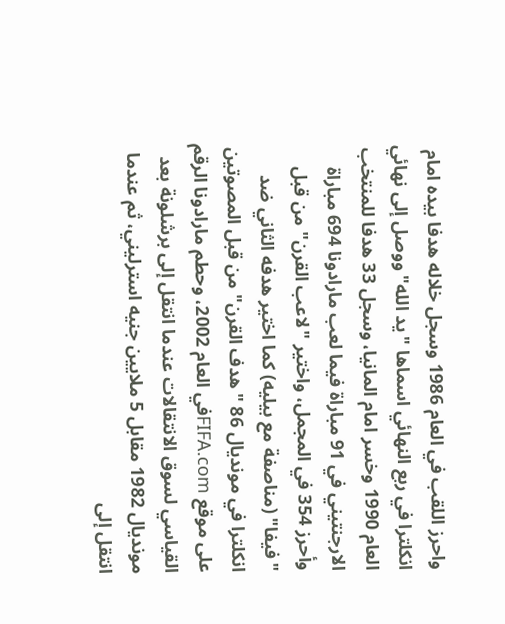واحرز اللقب في العام 1986 وسجل خلاله هدفا بيده امام انكلترا في ربع النهائي اسماها "يد الله" ووصل إلى نهائي العام 1990 وخسر امام المانيا، وسجل 33 هدفا للمنتخب الارجنتيني في 91 مباراة فيما لعب مارادونا 694 مباراة وأحرز 354 في المجمل، واختير "لاعب القرن" من قبل "فيفا" (مناصفة مع بيليه) كما اختير هدفه الثاني ضد انكلترا في مونديال 86 "هدف القرن" من قبل المصوتين على موقع FIFA.comفي العام 2002، وحطم مارادونا الرقم القياسي لسوق الانتقالات عندما انتقل إلى برشلونة بعد مونديال 1982 مقابل 5 ملايين جنيه استرليني، ثم عندما انتقل إلى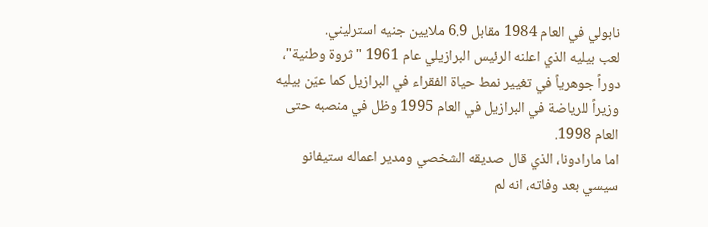نابولي في العام 1984 مقابل 6.9 ملايين جنيه استرليني.
لعب بيليه الذي اعلنه الرئيس البرازيلي عام 1961 "ثروة وطنية"،  دوراً جوهرياً في تغيير نمط حياة الفقراء في البرازيل كما عيّن بيليه وزيراً للرياضة في البرازيل في العام 1995 وظل في منصبه حتى العام 1998.
اما مارادونا، الذي قال صديقه الشخصي ومدير اعماله ستيفانو سيسي بعد وفاته، انه لم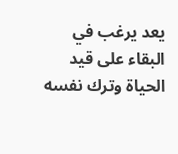يعد يرغب في البقاء على قيد الحياة وترك نفسه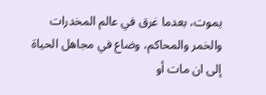يموت، بعدما غرق في عالم المخدرات والخمر والمحاكم، وضاع في مجاهل الحياة إلى ان مات أو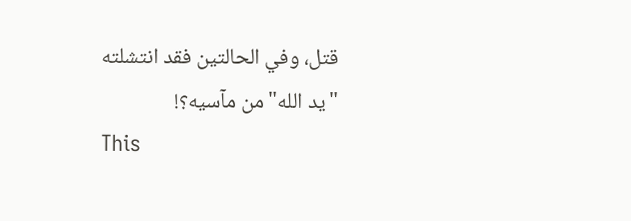قتل، وفي الحالتين فقد انتشلته "يد الله" من مآسيه؟!
This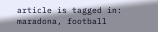article is tagged in:
maradona, football